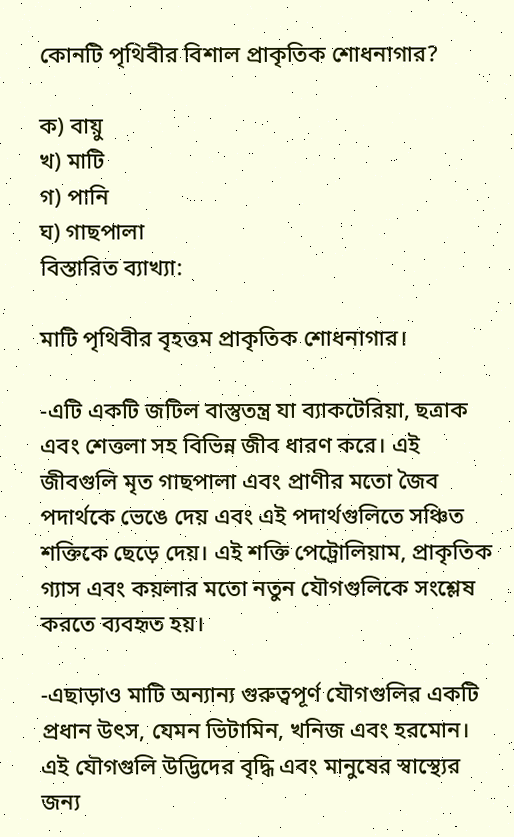কোনটি পৃথিবীর বিশাল প্রাকৃতিক শোধনাগার?

ক) বায়ু
খ) মাটি
গ) পানি
ঘ) গাছপালা
বিস্তারিত ব্যাখ্যা:

মাটি পৃথিবীর বৃহত্তম প্রাকৃতিক শোধনাগার।

-এটি একটি জটিল বাস্তুতন্ত্র যা ব্যাকটেরিয়া, ছত্রাক এবং শেত্তলা সহ বিভিন্ন জীব ধারণ করে। এই জীবগুলি মৃত গাছপালা এবং প্রাণীর মতো জৈব পদার্থকে ভেঙে দেয় এবং এই পদার্থগুলিতে সঞ্চিত শক্তিকে ছেড়ে দেয়। এই শক্তি পেট্রোলিয়াম, প্রাকৃতিক গ্যাস এবং কয়লার মতো নতুন যৌগগুলিকে সংশ্লেষ করতে ব্যবহৃত হয়।

-এছাড়াও মাটি অন্যান্য গুরুত্বপূর্ণ যৌগগুলির একটি প্রধান উৎস, যেমন ভিটামিন, খনিজ এবং হরমোন। এই যৌগগুলি উদ্ভিদের বৃদ্ধি এবং মানুষের স্বাস্থ্যের জন্য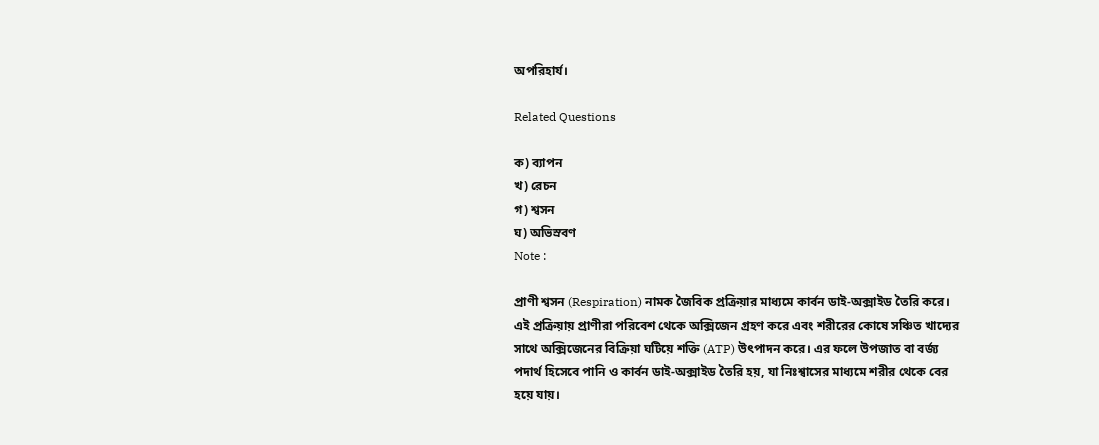অপরিহার্য।

Related Questions

ক) ব্যাপন
খ) রেচন
গ) শ্বসন
ঘ) অভিস্রবণ
Note :

প্রাণী শ্বসন (Respiration) নামক জৈবিক প্রক্রিয়ার মাধ্যমে কার্বন ডাই-অক্সাইড তৈরি করে। এই প্রক্রিয়ায় প্রাণীরা পরিবেশ থেকে অক্সিজেন গ্রহণ করে এবং শরীরের কোষে সঞ্চিত খাদ্যের সাথে অক্সিজেনের বিক্রিয়া ঘটিয়ে শক্তি (ATP) উৎপাদন করে। এর ফলে উপজাত বা বর্জ্য পদার্থ হিসেবে পানি ও কার্বন ডাই-অক্সাইড তৈরি হয়, যা নিঃশ্বাসের মাধ্যমে শরীর থেকে বের হয়ে যায়।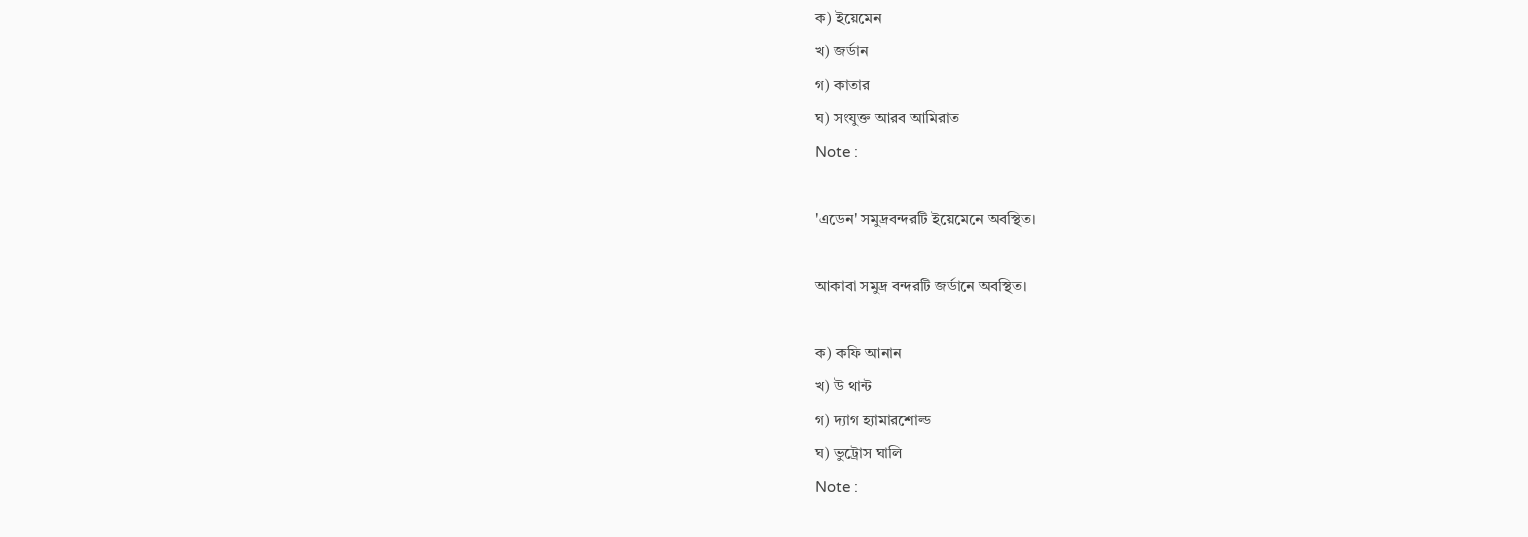ক) ইয়েমেন
খ) জর্ডান
গ) কাতার
ঘ) সংযুক্ত আরব আমিরাত
Note :

'এডেন' সমুদ্রবন্দরটি ইয়েমেনে অবস্থিত।

আকাবা সমুদ্র বন্দরটি জর্ডানে অবস্থিত।

ক) কফি আনান
খ) উ থান্ট
গ) দ্যাগ হ্যামারশোল্ড
ঘ) ভুট্রোস ঘালি
Note :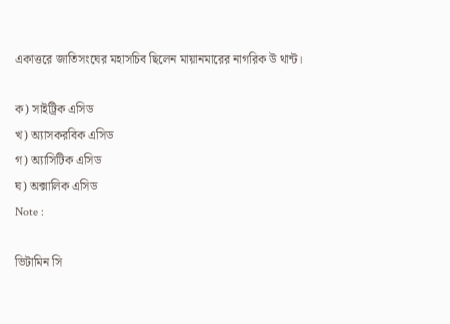একাত্তরে জাতিসংঘের মহাসচিব ছিলেন মায়ানমারের নাগরিক উ থান্ট।

ক) সাইট্রিক এসিড
খ) অ্যাসকরবিক এসিড
গ) অ্যাসিটিক এসিড
ঘ) অক্সালিক এসিড
Note :

ভিটামিন সি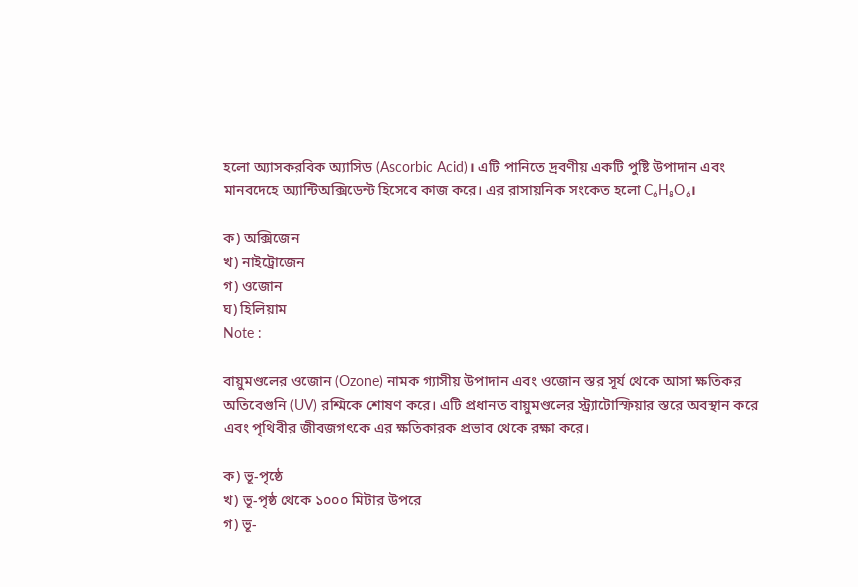হলো অ্যাসকরবিক অ্যাসিড (Ascorbic Acid)। এটি পানিতে দ্রবণীয় একটি পুষ্টি উপাদান এবং মানবদেহে অ্যান্টিঅক্সিডেন্ট হিসেবে কাজ করে। এর রাসায়নিক সংকেত হলো C₆H₈O₆।

ক) অক্সিজেন
খ) নাইট্রোজেন
গ) ওজোন
ঘ) হিলিয়াম
Note :

বায়ুমণ্ডলের ওজোন (Ozone) নামক গ্যাসীয় উপাদান এবং ওজোন স্তর সূর্য থেকে আসা ক্ষতিকর অতিবেগুনি (UV) রশ্মিকে শোষণ করে। এটি প্রধানত বায়ুমণ্ডলের স্ট্র্যাটোস্ফিয়ার স্তরে অবস্থান করে এবং পৃথিবীর জীবজগৎকে এর ক্ষতিকারক প্রভাব থেকে রক্ষা করে।

ক) ভূ-পৃষ্ঠে
খ) ভূ-পৃষ্ঠ থেকে ১০০০ মিটার উপরে
গ) ভূ-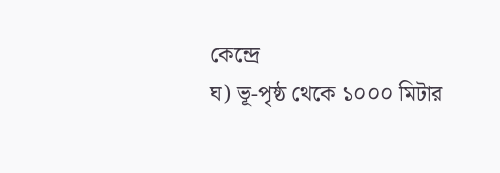কেন্দ্রে
ঘ) ভূ-পৃষ্ঠ থেকে ১০০০ মিটার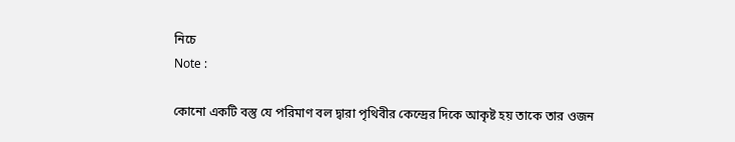নিচে
Note :

কোনো একটি বস্তু যে পরিমাণ বল দ্বারা পৃথিবীর কেন্দ্রের দিকে আকৃষ্ট হয় তাকে তার ওজন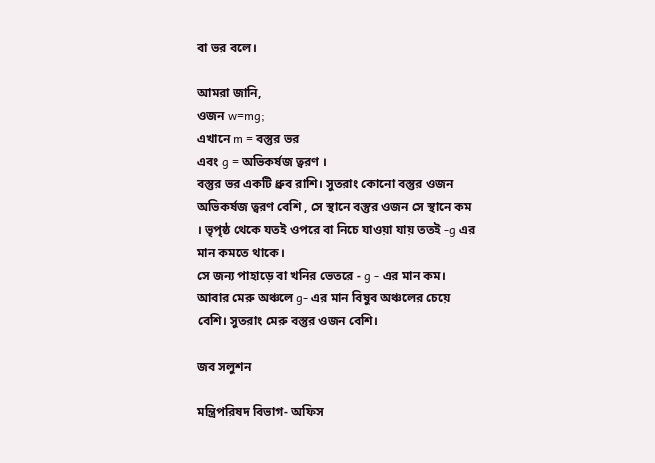বা ভর বলে।

আমরা জানি,
ওজন w=mg;
এখানে m = বস্তুর ভর
এবং g = অভিকর্ষজ ত্বরণ ।
বস্তুর ভর একটি ধ্রুব রাশি। সুতরাং কোনো বস্তুর ওজন অভিকর্ষজ ত্বরণ বেশি , সে স্থানে বস্তুর ওজন সে স্থানে কম । ভৃপৃষ্ঠ থেকে যতই ওপরে বা নিচে যাওয়া যায় ততই -g এর মান কমতে থাকে।
সে জন্য পাহাড়ে বা খনির ভেতরে - g - এর মান কম।
আবার মেরু অঞ্চলে g- এর মান বিষুব অঞ্চলের চেয়ে বেশি। সুতরাং মেরু বস্তুর ওজন বেশি।

জব সলুশন

মন্ত্রিপরিষদ বিভাগ- অফিস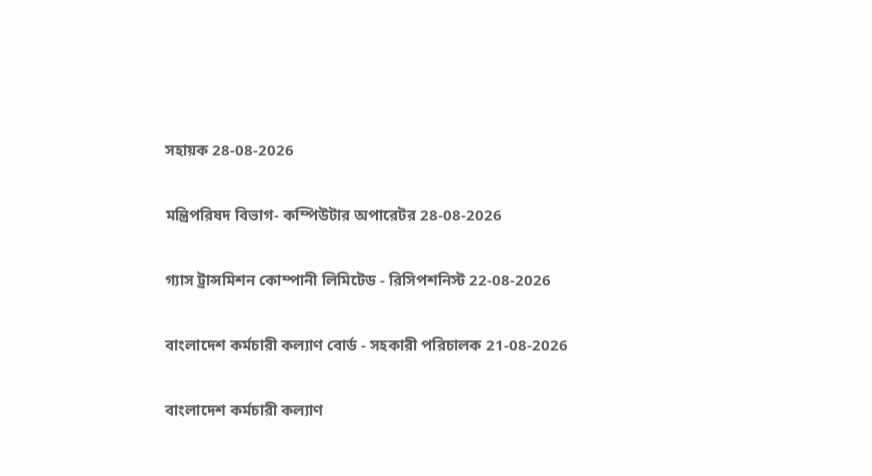সহায়ক 28-08-2026

মন্ত্রিপরিষদ বিভাগ- কম্পিউটার অপারেটর 28-08-2026

গ্যাস ট্রান্সমিশন কোম্পানী লিমিটেড - রিসিপশনিস্ট 22-08-2026

বাংলাদেশ কর্মচারী কল্যাণ বোর্ড - সহকারী পরিচালক 21-08-2026

বাংলাদেশ কর্মচারী কল্যাণ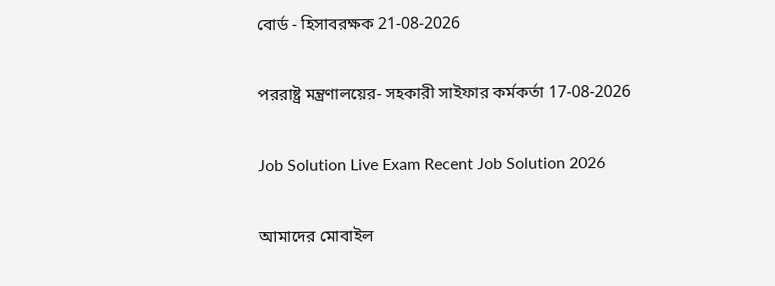বোর্ড - হিসাবরক্ষক 21-08-2026

পররাষ্ট্র মন্ত্রণালয়ের- সহকারী সাইফার কর্মকর্তা 17-08-2026

Job Solution Live Exam Recent Job Solution 2026

আমাদের মোবাইল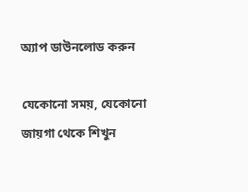অ্যাপ ডাউনলোড করুন

যেকোনো সময়, যেকোনো জায়গা থেকে শিখুন